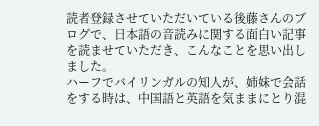読者登録させていただいている後藤さんのブログで、日本語の音読みに関する面白い記事を読ませていただき、こんなことを思い出しました。
ハーフでバイリンガルの知人が、姉妹で会話をする時は、中国語と英語を気ままにとり混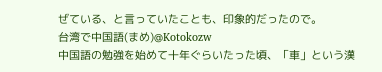ぜている、と言っていたことも、印象的だったので。
台湾で中国語(まめ)@Kotokozw
中国語の勉強を始めて十年ぐらいたった頃、「車」という漢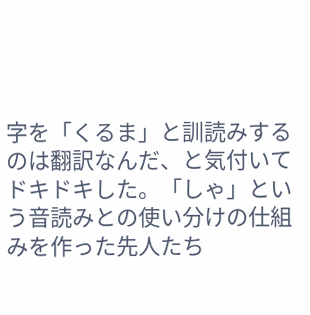字を「くるま」と訓読みするのは翻訳なんだ、と気付いてドキドキした。「しゃ」という音読みとの使い分けの仕組みを作った先人たち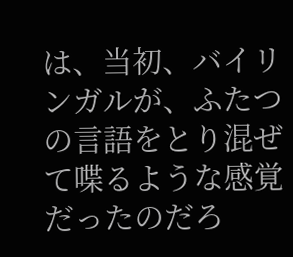は、当初、バイリンガルが、ふたつの言語をとり混ぜて喋るような感覚だったのだろ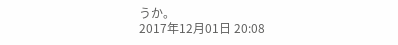うか。
2017年12月01日 20:08